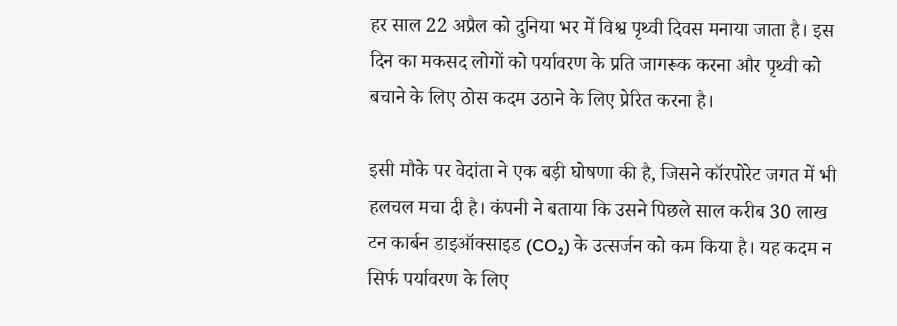हर साल 22 अप्रैल को दुनिया भर में विश्व पृथ्वी दिवस मनाया जाता है। इस दिन का मकसद लोगों को पर्यावरण के प्रति जागरूक करना और पृथ्वी को बचाने के लिए ठोस कदम उठाने के लिए प्रेरित करना है।

इसी मौके पर वेदांता ने एक बड़ी घोषणा की है, जिसने कॉरपोरेट जगत में भी हलचल मचा दी है। कंपनी ने बताया कि उसने पिछले साल करीब 30 लाख टन कार्बन डाइऑक्साइड (CO₂) के उत्सर्जन को कम किया है। यह कदम न सिर्फ पर्यावरण के लिए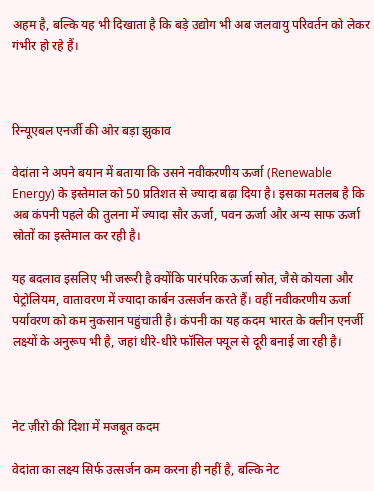अहम है, बल्कि यह भी दिखाता है कि बड़े उद्योग भी अब जलवायु परिवर्तन को लेकर गंभीर हो रहे हैं।



रिन्यूएबल एनर्जी की ओर बड़ा झुकाव

वेदांता ने अपने बयान में बताया कि उसने नवीकरणीय ऊर्जा (Renewable Energy) के इस्तेमाल को 50 प्रतिशत से ज्यादा बढ़ा दिया है। इसका मतलब है कि अब कंपनी पहले की तुलना में ज्यादा सौर ऊर्जा, पवन ऊर्जा और अन्य साफ ऊर्जा स्रोतों का इस्तेमाल कर रही है।

यह बदलाव इसलिए भी जरूरी है क्योंकि पारंपरिक ऊर्जा स्रोत, जैसे कोयला और पेट्रोलियम, वातावरण में ज्यादा कार्बन उत्सर्जन करते हैं। वहीं नवीकरणीय ऊर्जा पर्यावरण को कम नुकसान पहुंचाती है। कंपनी का यह कदम भारत के क्लीन एनर्जी लक्ष्यों के अनुरूप भी है, जहां धीरे-धीरे फॉसिल फ्यूल से दूरी बनाई जा रही है।



नेट ज़ीरो की दिशा में मजबूत कदम

वेदांता का लक्ष्य सिर्फ उत्सर्जन कम करना ही नहीं है, बल्कि नेट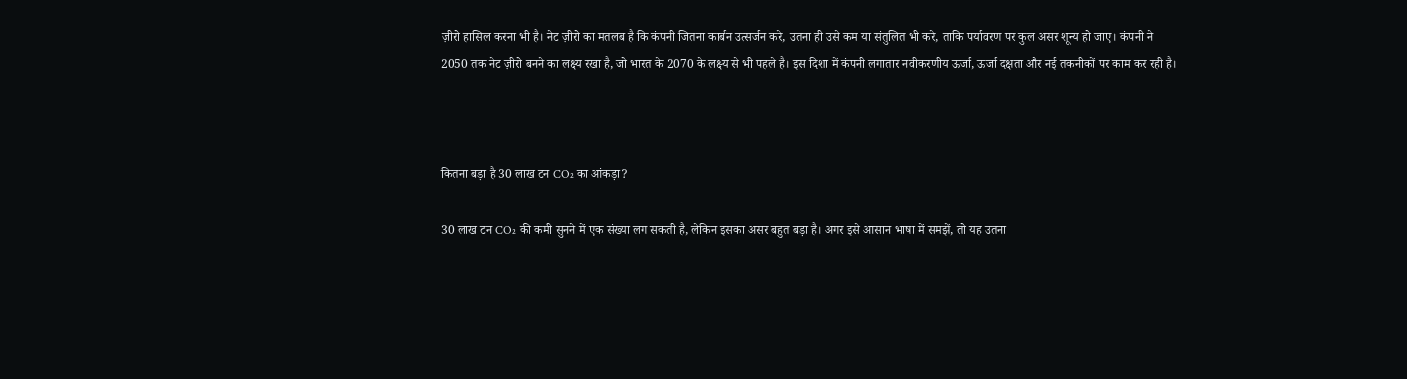ज़ीरो हासिल करना भी है। नेट ज़ीरो का मतलब है कि कंपनी जितना कार्बन उत्सर्जन करे, उतना ही उसे कम या संतुलित भी करे, ताकि पर्यावरण पर कुल असर शून्य हो जाए। कंपनी ने 2050 तक नेट ज़ीरो बनने का लक्ष्य रखा है, जो भारत के 2070 के लक्ष्य से भी पहले है। इस दिशा में कंपनी लगातार नवीकरणीय ऊर्जा, ऊर्जा दक्षता और नई तकनीकों पर काम कर रही है।



कितना बड़ा है 30 लाख टन CO₂ का आंकड़ा?

30 लाख टन CO₂ की कमी सुनने में एक संख्या लग सकती है, लेकिन इसका असर बहुत बड़ा है। अगर इसे आसान भाषा में समझें, तो यह उतना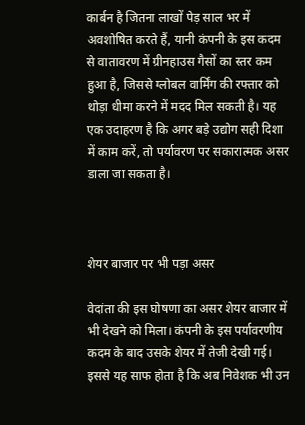कार्बन है जितना लाखों पेड़ साल भर में अवशोषित करते हैं, यानी कंपनी के इस कदम से वातावरण में ग्रीनहाउस गैसों का स्तर कम हुआ है, जिससे ग्लोबल वार्मिंग की रफ्तार को थोड़ा धीमा करने में मदद मिल सकती है। यह एक उदाहरण है कि अगर बड़े उद्योग सही दिशा में काम करें, तो पर्यावरण पर सकारात्मक असर डाला जा सकता है।



शेयर बाजार पर भी पड़ा असर

वेदांता की इस घोषणा का असर शेयर बाजार में भी देखने को मिला। कंपनी के इस पर्यावरणीय कदम के बाद उसके शेयर में तेजी देखी गई। इससे यह साफ होता है कि अब निवेशक भी उन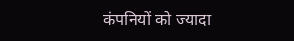कंपनियों को ज्यादा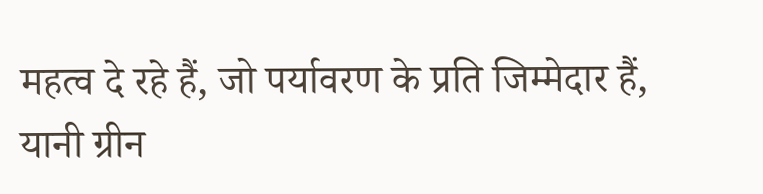महत्व दे रहे हैं, जो पर्यावरण के प्रति जिम्मेदार हैं, यानी ग्रीन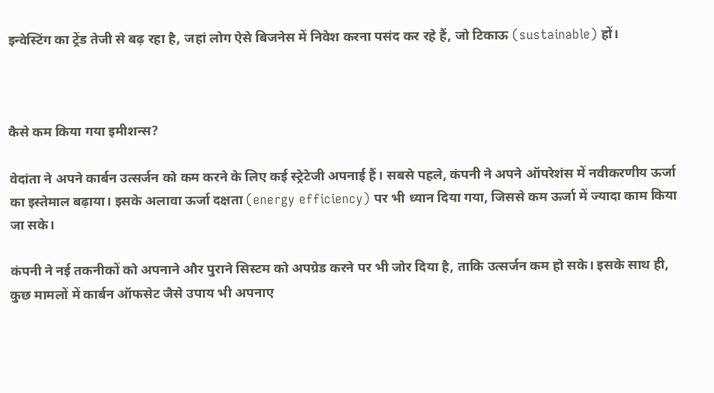इन्वेस्टिंग का ट्रेंड तेजी से बढ़ रहा है, जहां लोग ऐसे बिजनेस में निवेश करना पसंद कर रहे हैं, जो टिकाऊ (sustainable) हों।



कैसे कम किया गया इमीशन्स?

वेदांता ने अपने कार्बन उत्सर्जन को कम करने के लिए कई स्ट्रेटेजी अपनाई हैं। सबसे पहले, कंपनी ने अपने ऑपरेशंस में नवीकरणीय ऊर्जा का इस्तेमाल बढ़ाया। इसके अलावा ऊर्जा दक्षता (energy efficiency) पर भी ध्यान दिया गया, जिससे कम ऊर्जा में ज्यादा काम किया जा सके।

कंपनी ने नई तकनीकों को अपनाने और पुराने सिस्टम को अपग्रेड करने पर भी जोर दिया है, ताकि उत्सर्जन कम हो सके। इसके साथ ही, कुछ मामलों में कार्बन ऑफसेट जैसे उपाय भी अपनाए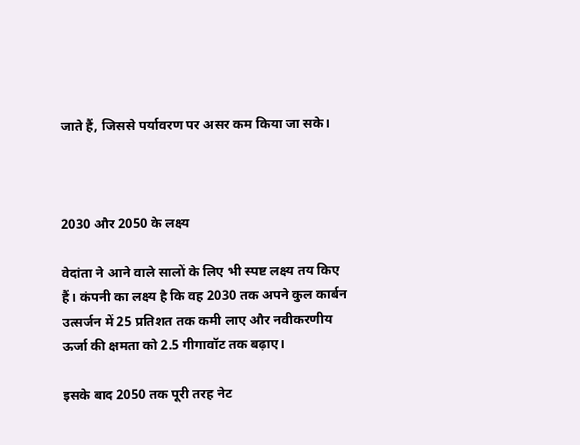जाते हैं, जिससे पर्यावरण पर असर कम किया जा सके।



2030 और 2050 के लक्ष्य

वेदांता ने आने वाले सालों के लिए भी स्पष्ट लक्ष्य तय किए हैं। कंपनी का लक्ष्य है कि वह 2030 तक अपने कुल कार्बन उत्सर्जन में 25 प्रतिशत तक कमी लाए और नवीकरणीय ऊर्जा की क्षमता को 2.5 गीगावॉट तक बढ़ाए।

इसके बाद 2050 तक पूरी तरह नेट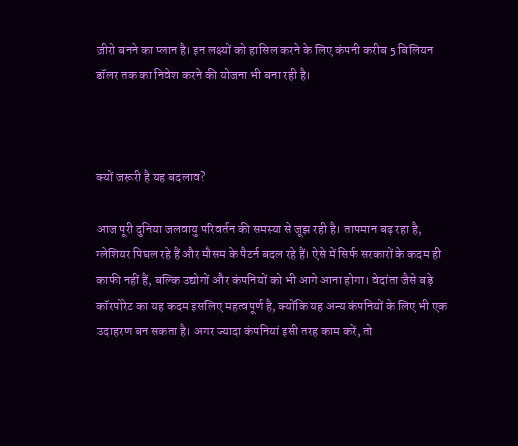ज़ीरो बनने का प्लान है। इन लक्ष्यों को हासिल करने के लिए कंपनी करीब 5 बिलियन डॉलर तक का निवेश करने की योजना भी बना रही है।



क्यों जरूरी है यह बदलाव?

आज पूरी दुनिया जलवायु परिवर्तन की समस्या से जूझ रही है। तापमान बढ़ रहा है, ग्लेशियर पिघल रहे हैं और मौसम के पैटर्न बदल रहे हैं। ऐसे में सिर्फ सरकारों के कदम ही काफी नहीं हैं, बल्कि उद्योगों और कंपनियों को भी आगे आना होगा। वेदांता जैसे बड़े कॉरपोरेट का यह कदम इसलिए महत्वपूर्ण है, क्योंकि यह अन्य कंपनियों के लिए भी एक उदाहरण बन सकता है। अगर ज्यादा कंपनियां इसी तरह काम करें, तो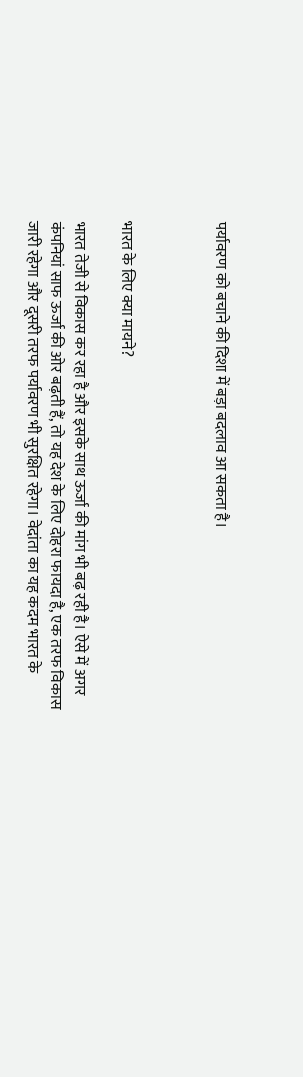पर्यावरण को बचाने की दिशा में बड़ा बदलाव आ सकता है।



भारत के लिए क्या मायने?

भारत तेजी से विकास कर रहा है और इसके साथ ऊर्जा की मांग भी बढ़ रही है। ऐसे में अगर कंपनियां साफ ऊर्जा की ओर बढ़ती हैं, तो यह देश के लिए दोहरा फायदा है, एक तरफ विकास जारी रहेगा और दूसरी तरफ पर्यावरण भी सुरक्षित रहेगा। वेदांता का यह कदम भारत के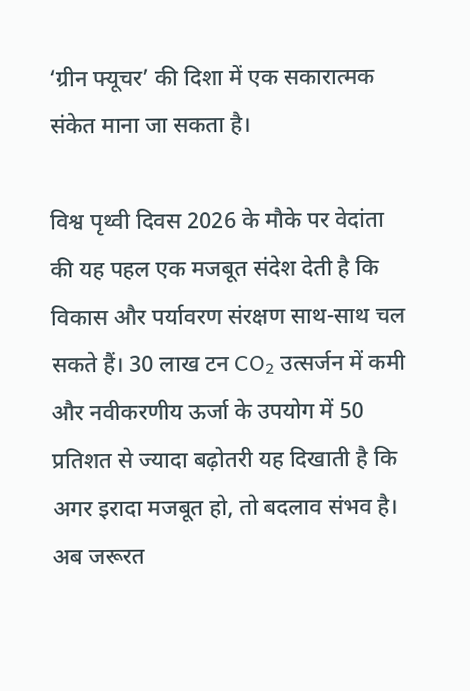‘ग्रीन फ्यूचर’ की दिशा में एक सकारात्मक संकेत माना जा सकता है।

विश्व पृथ्वी दिवस 2026 के मौके पर वेदांता की यह पहल एक मजबूत संदेश देती है कि विकास और पर्यावरण संरक्षण साथ-साथ चल सकते हैं। 30 लाख टन CO₂ उत्सर्जन में कमी और नवीकरणीय ऊर्जा के उपयोग में 50 प्रतिशत से ज्यादा बढ़ोतरी यह दिखाती है कि अगर इरादा मजबूत हो, तो बदलाव संभव है। अब जरूरत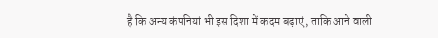है कि अन्य कंपनियां भी इस दिशा में कदम बढ़ाएं, ताकि आने वाली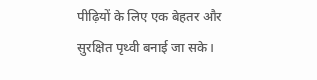पीढ़ियों के लिए एक बेहतर और सुरक्षित पृथ्वी बनाई जा सके।